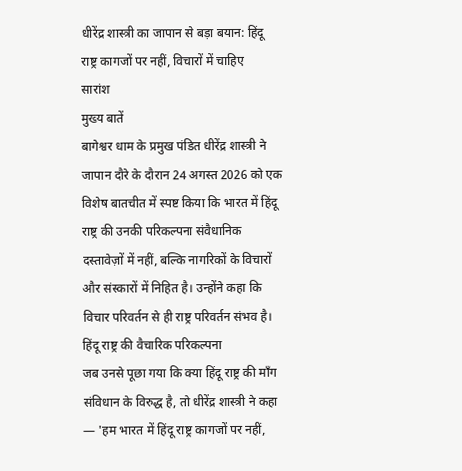धीरेंद्र शास्त्री का जापान से बड़ा बयान: हिंदू राष्ट्र कागजों पर नहीं, विचारों में चाहिए
सारांश
मुख्य बातें
बागेश्वर धाम के प्रमुख पंडित धीरेंद्र शास्त्री ने जापान दौरे के दौरान 24 अगस्त 2026 को एक विशेष बातचीत में स्पष्ट किया कि भारत में हिंदू राष्ट्र की उनकी परिकल्पना संवैधानिक दस्तावेज़ों में नहीं, बल्कि नागरिकों के विचारों और संस्कारों में निहित है। उन्होंने कहा कि विचार परिवर्तन से ही राष्ट्र परिवर्तन संभव है।
हिंदू राष्ट्र की वैचारिक परिकल्पना
जब उनसे पूछा गया कि क्या हिंदू राष्ट्र की माँग संविधान के विरुद्ध है, तो धीरेंद्र शास्त्री ने कहा — 'हम भारत में हिंदू राष्ट्र कागजों पर नहीं,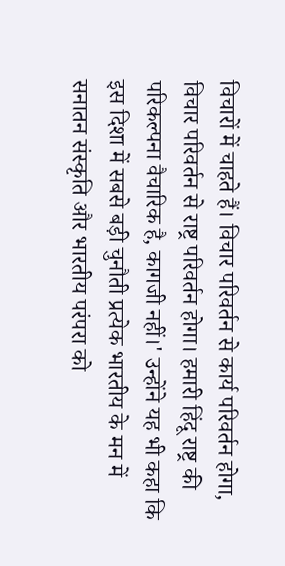विचारों में चाहते हैं। विचार परिवर्तन से कार्य परिवर्तन होगा, विचार परिवर्तन से राष्ट्र परिवर्तन होगा। हमारी हिंदू राष्ट्र की परिकल्पना वैचारिक है, कागजी नहीं।' उन्होंने यह भी कहा कि इस दिशा में सबसे बड़ी चुनौती प्रत्येक भारतीय के मन में सनातन संस्कृति और भारतीय परंपरा को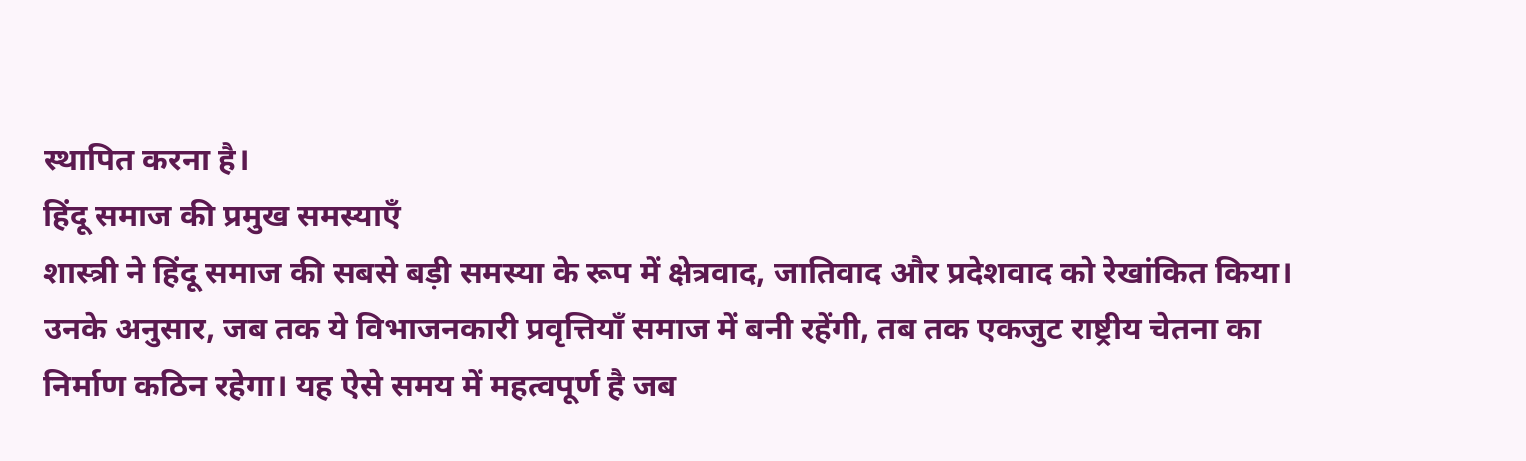स्थापित करना है।
हिंदू समाज की प्रमुख समस्याएँ
शास्त्री ने हिंदू समाज की सबसे बड़ी समस्या के रूप में क्षेत्रवाद, जातिवाद और प्रदेशवाद को रेखांकित किया। उनके अनुसार, जब तक ये विभाजनकारी प्रवृत्तियाँ समाज में बनी रहेंगी, तब तक एकजुट राष्ट्रीय चेतना का निर्माण कठिन रहेगा। यह ऐसे समय में महत्वपूर्ण है जब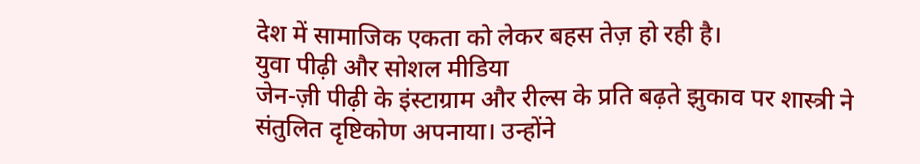देश में सामाजिक एकता को लेकर बहस तेज़ हो रही है।
युवा पीढ़ी और सोशल मीडिया
जेन-ज़ी पीढ़ी के इंस्टाग्राम और रील्स के प्रति बढ़ते झुकाव पर शास्त्री ने संतुलित दृष्टिकोण अपनाया। उन्होंने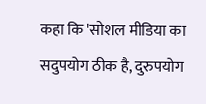कहा कि 'सोशल मीडिया का सदुपयोग ठीक है, दुरुपयोग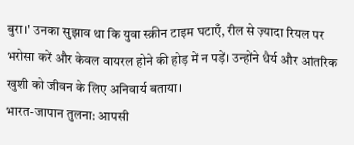बुरा।' उनका सुझाव था कि युवा स्क्रीन टाइम घटाएँ, रील से ज़्यादा रियल पर भरोसा करें और केवल वायरल होने की होड़ में न पड़ें। उन्होंने धैर्य और आंतरिक खुशी को जीवन के लिए अनिवार्य बताया।
भारत-जापान तुलना: आपसी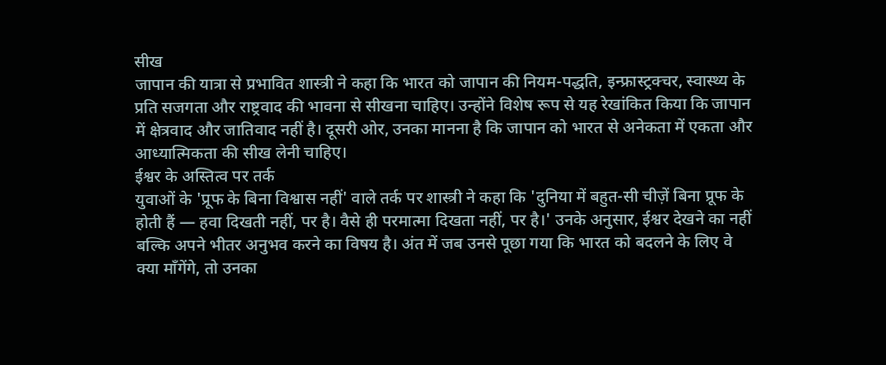सीख
जापान की यात्रा से प्रभावित शास्त्री ने कहा कि भारत को जापान की नियम-पद्धति, इन्फ्रास्ट्रक्चर, स्वास्थ्य के प्रति सजगता और राष्ट्रवाद की भावना से सीखना चाहिए। उन्होंने विशेष रूप से यह रेखांकित किया कि जापान में क्षेत्रवाद और जातिवाद नहीं है। दूसरी ओर, उनका मानना है कि जापान को भारत से अनेकता में एकता और आध्यात्मिकता की सीख लेनी चाहिए।
ईश्वर के अस्तित्व पर तर्क
युवाओं के 'प्रूफ के बिना विश्वास नहीं' वाले तर्क पर शास्त्री ने कहा कि 'दुनिया में बहुत-सी चीज़ें बिना प्रूफ के होती हैं — हवा दिखती नहीं, पर है। वैसे ही परमात्मा दिखता नहीं, पर है।' उनके अनुसार, ईश्वर देखने का नहीं बल्कि अपने भीतर अनुभव करने का विषय है। अंत में जब उनसे पूछा गया कि भारत को बदलने के लिए वे क्या माँगेंगे, तो उनका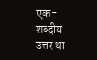एक-शब्दीय उत्तर था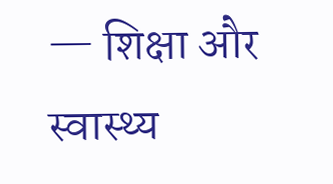— शिक्षा और स्वास्थ्य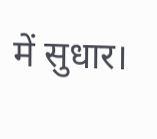में सुधार।